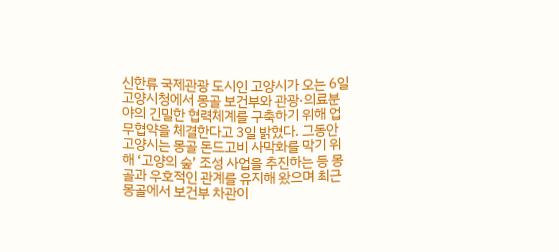신한류 국제관광 도시인 고양시가 오는 6일 고양시청에서 몽골 보건부와 관광·의료분야의 긴밀한 협력체계를 구축하기 위해 업무협약을 체결한다고 3일 밝혔다. 그동안 고양시는 몽골 돈드고비 사막화를 막기 위해 ‘고양의 숲’ 조성 사업을 추진하는 등 몽골과 우호적인 관계를 유지해 왔으며 최근 몽골에서 보건부 차관이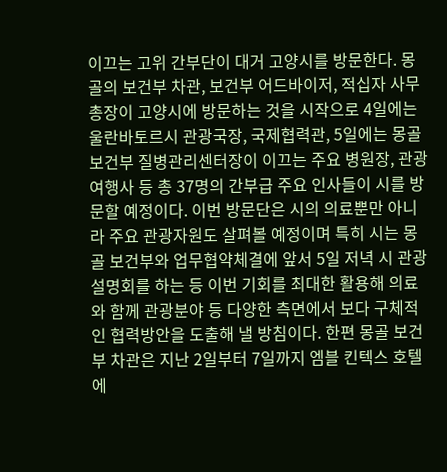이끄는 고위 간부단이 대거 고양시를 방문한다. 몽골의 보건부 차관, 보건부 어드바이저, 적십자 사무총장이 고양시에 방문하는 것을 시작으로 4일에는 울란바토르시 관광국장, 국제협력관, 5일에는 몽골 보건부 질병관리센터장이 이끄는 주요 병원장, 관광 여행사 등 총 37명의 간부급 주요 인사들이 시를 방문할 예정이다. 이번 방문단은 시의 의료뿐만 아니라 주요 관광자원도 살펴볼 예정이며 특히 시는 몽골 보건부와 업무협약체결에 앞서 5일 저녁 시 관광설명회를 하는 등 이번 기회를 최대한 활용해 의료와 함께 관광분야 등 다양한 측면에서 보다 구체적인 협력방안을 도출해 낼 방침이다. 한편 몽골 보건부 차관은 지난 2일부터 7일까지 엠블 킨텍스 호텔에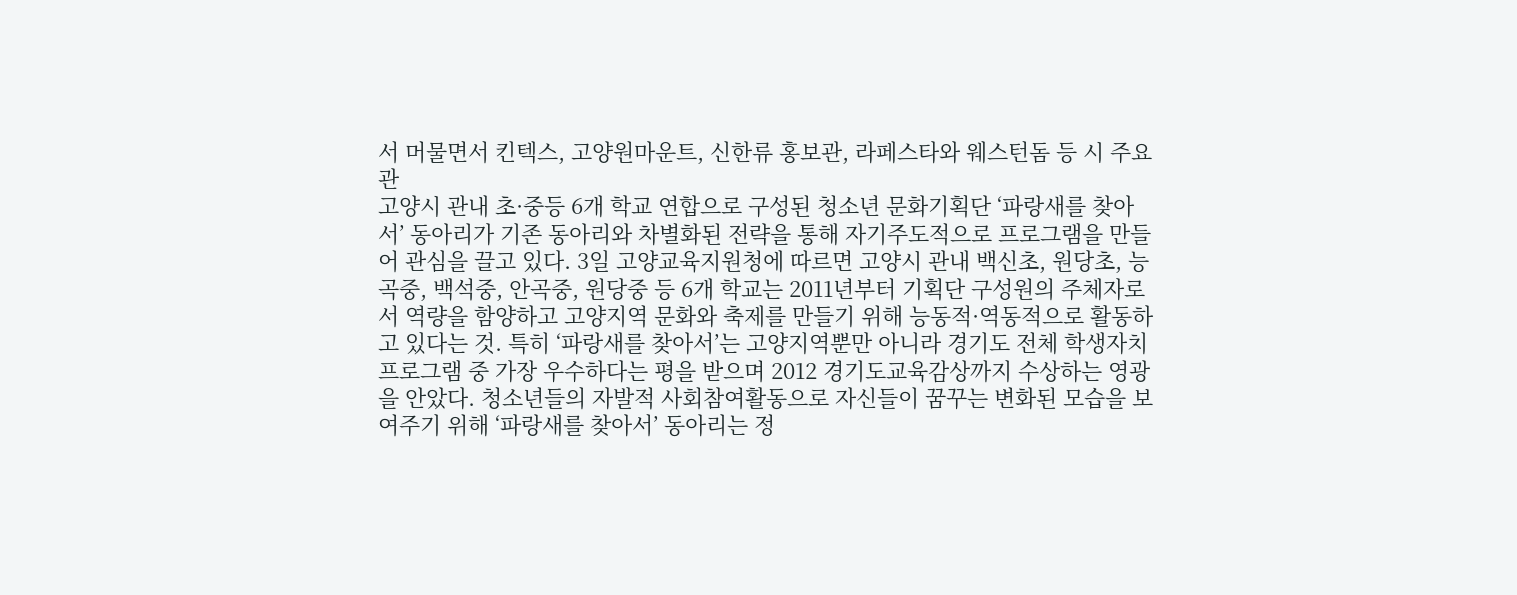서 머물면서 킨텍스, 고양원마운트, 신한류 홍보관, 라페스타와 웨스턴돔 등 시 주요 관
고양시 관내 초·중등 6개 학교 연합으로 구성된 청소년 문화기획단 ‘파랑새를 찾아서’ 동아리가 기존 동아리와 차별화된 전략을 통해 자기주도적으로 프로그램을 만들어 관심을 끌고 있다. 3일 고양교육지원청에 따르면 고양시 관내 백신초, 원당초, 능곡중, 백석중, 안곡중, 원당중 등 6개 학교는 2011년부터 기획단 구성원의 주체자로서 역량을 함양하고 고양지역 문화와 축제를 만들기 위해 능동적·역동적으로 활동하고 있다는 것. 특히 ‘파랑새를 찾아서’는 고양지역뿐만 아니라 경기도 전체 학생자치 프로그램 중 가장 우수하다는 평을 받으며 2012 경기도교육감상까지 수상하는 영광을 안았다. 청소년들의 자발적 사회참여활동으로 자신들이 꿈꾸는 변화된 모습을 보여주기 위해 ‘파랑새를 찾아서’ 동아리는 정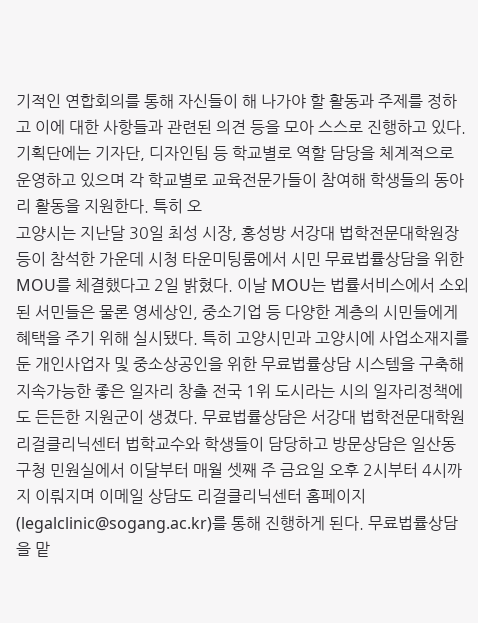기적인 연합회의를 통해 자신들이 해 나가야 할 활동과 주제를 정하고 이에 대한 사항들과 관련된 의견 등을 모아 스스로 진행하고 있다. 기획단에는 기자단, 디자인팀 등 학교별로 역할 담당을 체계적으로 운영하고 있으며 각 학교별로 교육전문가들이 참여해 학생들의 동아리 활동을 지원한다. 특히 오
고양시는 지난달 30일 최성 시장, 홍성방 서강대 법학전문대학원장 등이 참석한 가운데 시청 타운미팅룸에서 시민 무료법률상담을 위한 MOU를 체결했다고 2일 밝혔다. 이날 MOU는 법률서비스에서 소외된 서민들은 물론 영세상인, 중소기업 등 다양한 계층의 시민들에게 혜택을 주기 위해 실시됐다. 특히 고양시민과 고양시에 사업소재지를 둔 개인사업자 및 중소상공인을 위한 무료법률상담 시스템을 구축해 지속가능한 좋은 일자리 창출 전국 1위 도시라는 시의 일자리정책에도 든든한 지원군이 생겼다. 무료법률상담은 서강대 법학전문대학원 리걸클리닉센터 법학교수와 학생들이 담당하고 방문상담은 일산동구청 민원실에서 이달부터 매월 셋째 주 금요일 오후 2시부터 4시까지 이뤄지며 이메일 상담도 리걸클리닉센터 홈페이지(legalclinic@sogang.ac.kr)를 통해 진행하게 된다. 무료법률상담을 맡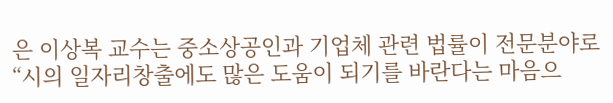은 이상복 교수는 중소상공인과 기업체 관련 법률이 전문분야로 “시의 일자리창출에도 많은 도움이 되기를 바란다는 마음으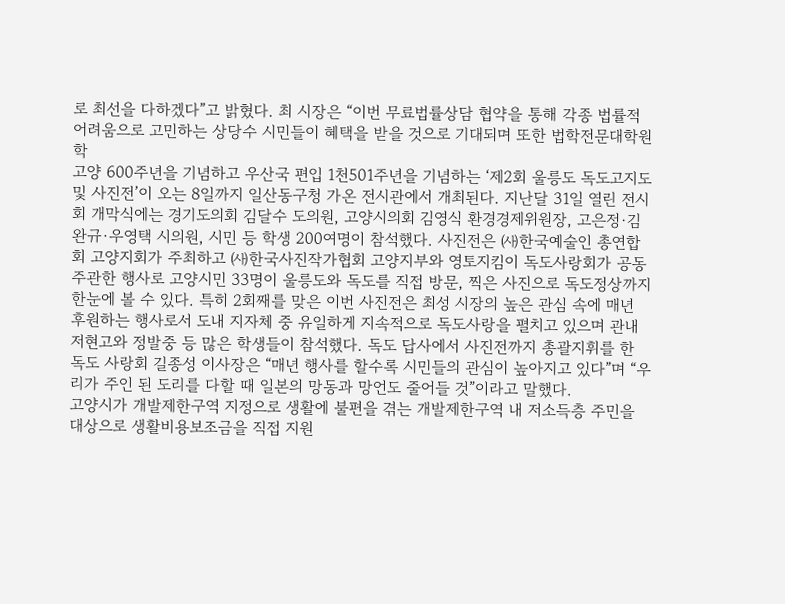로 최선을 다하겠다”고 밝혔다. 최 시장은 “이번 무료법률상담 협약을 통해 각종 법률적 어려움으로 고민하는 상당수 시민들이 혜택을 받을 것으로 기대되며 또한 법학전문대학원 학
고양 600주년을 기념하고 우산국 편입 1천501주년을 기념하는 ‘제2회 울릉도 독도고지도 및 사진전’이 오는 8일까지 일산동구청 가온 전시관에서 개최된다. 지난달 31일 열린 전시회 개막식에는 경기도의회 김달수 도의원, 고양시의회 김영식 환경경제위원장, 고은정·김완규·우영택 시의원, 시민 등 학생 200여명이 참석했다. 사진전은 ㈔한국예술인 총연합회 고양지회가 주최하고 ㈔한국사진작가협회 고양지부와 영토지킴이 독도사랑회가 공동주관한 행사로 고양시민 33명이 울릉도와 독도를 직접 방문, 찍은 사진으로 독도정상까지 한눈에 볼 수 있다. 특히 2회째를 맞은 이번 사진전은 최성 시장의 높은 관심 속에 매년 후원하는 행사로서 도내 지자체 중 유일하게 지속적으로 독도사랑을 펼치고 있으며 관내 저현고와 정발중 등 많은 학생들이 참석했다. 독도 답사에서 사진전까지 총괄지휘를 한 독도 사랑회 길종성 이사장은 “매년 행사를 할수록 시민들의 관심이 높아지고 있다”며 “우리가 주인 된 도리를 다할 때 일본의 망동과 망언도 줄어들 것”이라고 말했다.
고양시가 개발제한구역 지정으로 생활에 불편을 겪는 개발제한구역 내 저소득층 주민을 대상으로 생활비용보조금을 직접 지원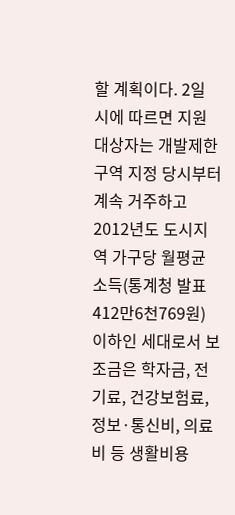할 계획이다. 2일 시에 따르면 지원 대상자는 개발제한구역 지정 당시부터 계속 거주하고 2012년도 도시지역 가구당 월평균 소득(통계청 발표 412만6천769원) 이하인 세대로서 보조금은 학자금, 전기료, 건강보험료, 정보·통신비, 의료비 등 생활비용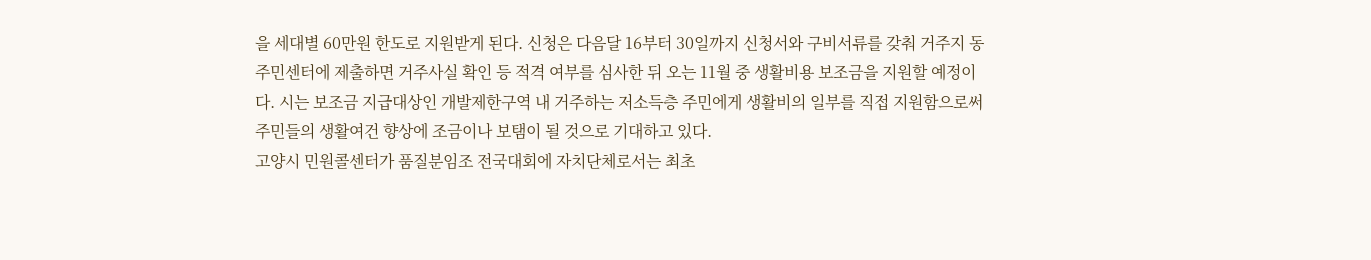을 세대별 60만원 한도로 지원받게 된다. 신청은 다음달 16부터 30일까지 신청서와 구비서류를 갖춰 거주지 동 주민센터에 제출하면 거주사실 확인 등 적격 여부를 심사한 뒤 오는 11월 중 생활비용 보조금을 지원할 예정이다. 시는 보조금 지급대상인 개발제한구역 내 거주하는 저소득층 주민에게 생활비의 일부를 직접 지원함으로써 주민들의 생활여건 향상에 조금이나 보탬이 될 것으로 기대하고 있다.
고양시 민원콜센터가 품질분임조 전국대회에 자치단체로서는 최초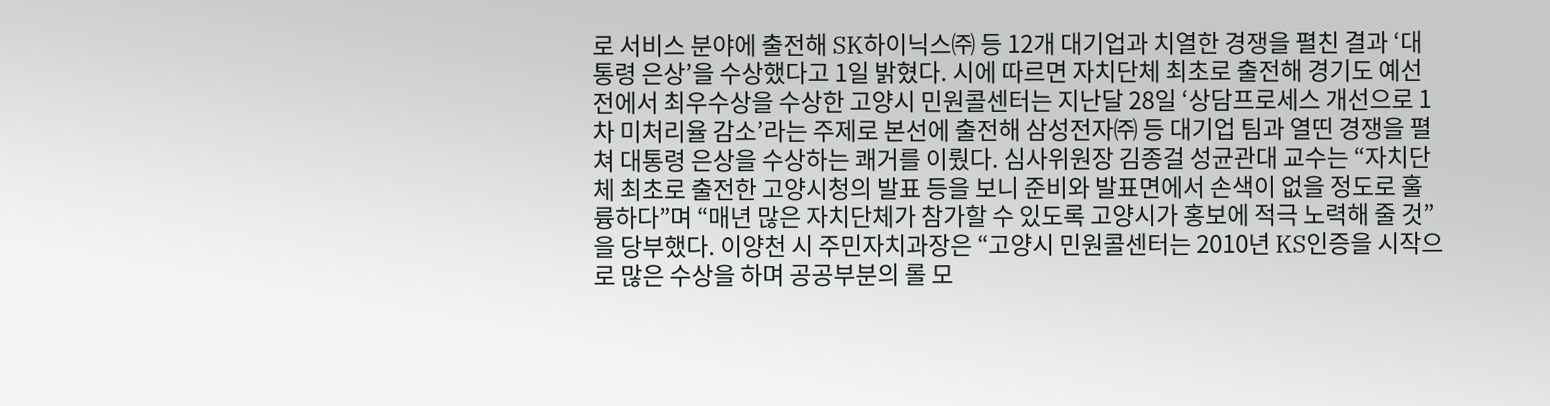로 서비스 분야에 출전해 SK하이닉스㈜ 등 12개 대기업과 치열한 경쟁을 펼친 결과 ‘대통령 은상’을 수상했다고 1일 밝혔다. 시에 따르면 자치단체 최초로 출전해 경기도 예선전에서 최우수상을 수상한 고양시 민원콜센터는 지난달 28일 ‘상담프로세스 개선으로 1차 미처리율 감소’라는 주제로 본선에 출전해 삼성전자㈜ 등 대기업 팀과 열띤 경쟁을 펼쳐 대통령 은상을 수상하는 쾌거를 이뤘다. 심사위원장 김종걸 성균관대 교수는 “자치단체 최초로 출전한 고양시청의 발표 등을 보니 준비와 발표면에서 손색이 없을 정도로 훌륭하다”며 “매년 많은 자치단체가 참가할 수 있도록 고양시가 홍보에 적극 노력해 줄 것”을 당부했다. 이양천 시 주민자치과장은 “고양시 민원콜센터는 2010년 KS인증을 시작으로 많은 수상을 하며 공공부분의 롤 모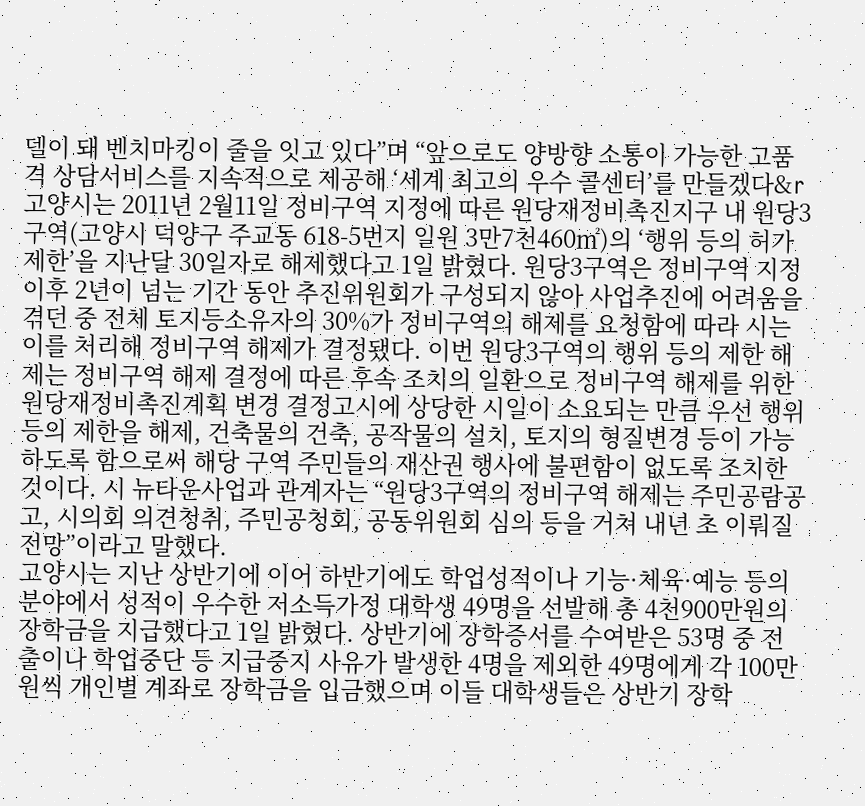델이 돼 벤치마킹이 줄을 잇고 있다”며 “앞으로도 양방향 소통이 가능한 고품격 상담서비스를 지속적으로 제공해 ‘세계 최고의 우수 콜센터’를 만들겠다&r
고양시는 2011년 2월11일 정비구역 지정에 따른 원당재정비촉진지구 내 원당3구역(고양시 덕양구 주교동 618-5번지 일원 3만7천460㎡)의 ‘행위 등의 허가 제한’을 지난달 30일자로 해제했다고 1일 밝혔다. 원당3구역은 정비구역 지정 이후 2년이 넘는 기간 동안 추진위원회가 구성되지 않아 사업추진에 어려움을 겪던 중 전체 토지등소유자의 30%가 정비구역의 해제를 요청함에 따라 시는 이를 처리해 정비구역 해제가 결정됐다. 이번 원당3구역의 행위 등의 제한 해제는 정비구역 해제 결정에 따른 후속 조치의 일환으로 정비구역 해제를 위한 원당재정비촉진계획 변경 결정고시에 상당한 시일이 소요되는 만큼 우선 행위 등의 제한을 해제, 건축물의 건축, 공작물의 설치, 토지의 형질변경 등이 가능하도록 함으로써 해당 구역 주민들의 재산권 행사에 불편함이 없도록 조치한 것이다. 시 뉴타운사업과 관계자는 “원당3구역의 정비구역 해제는 주민공람공고, 시의회 의견청취, 주민공청회, 공동위원회 심의 등을 거쳐 내년 초 이뤄질 전망”이라고 말했다.
고양시는 지난 상반기에 이어 하반기에도 학업성적이나 기능·체육·예능 등의 분야에서 성적이 우수한 저소득가정 대학생 49명을 선발해 총 4천900만원의 장학금을 지급했다고 1일 밝혔다. 상반기에 장학증서를 수여받은 53명 중 전출이나 학업중단 등 지급중지 사유가 발생한 4명을 제외한 49명에게 각 100만원씩 개인별 계좌로 장학금을 입금했으며 이들 대학생들은 상반기 장학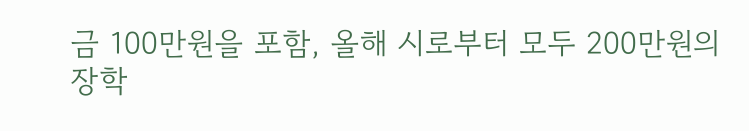금 100만원을 포함, 올해 시로부터 모두 200만원의 장학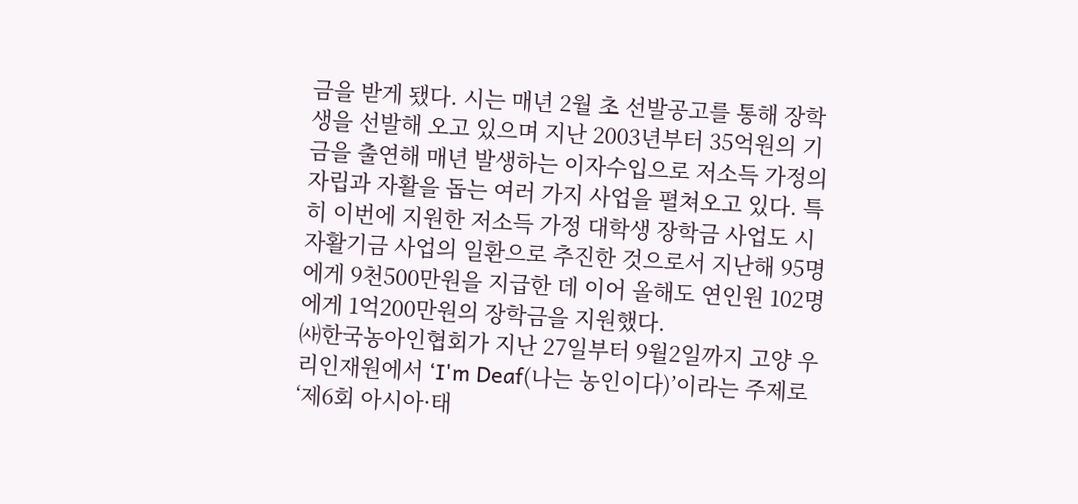금을 받게 됐다. 시는 매년 2월 초 선발공고를 통해 장학생을 선발해 오고 있으며 지난 2003년부터 35억원의 기금을 출연해 매년 발생하는 이자수입으로 저소득 가정의 자립과 자활을 돕는 여러 가지 사업을 펼쳐오고 있다. 특히 이번에 지원한 저소득 가정 대학생 장학금 사업도 시 자활기금 사업의 일환으로 추진한 것으로서 지난해 95명에게 9천500만원을 지급한 데 이어 올해도 연인원 102명에게 1억200만원의 장학금을 지원했다.
㈔한국농아인협회가 지난 27일부터 9월2일까지 고양 우리인재원에서 ‘I'm Deaf(나는 농인이다)’이라는 주제로 ‘제6회 아시아·태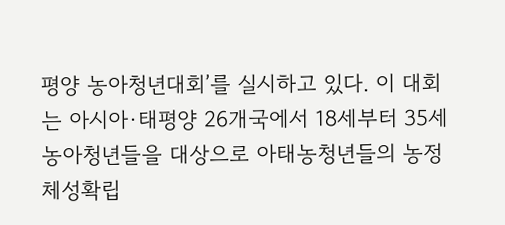평양 농아청년대회’를 실시하고 있다. 이 대회는 아시아·태평양 26개국에서 18세부터 35세 농아청년들을 대상으로 아태농청년들의 농정체성확립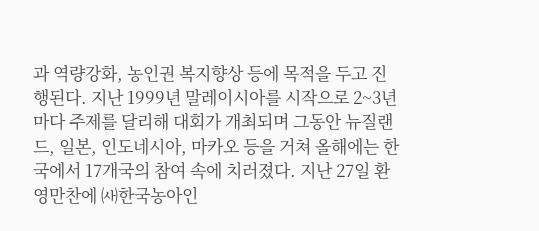과 역량강화, 농인권 복지향상 등에 목적을 두고 진행된다. 지난 1999년 말레이시아를 시작으로 2~3년마다 주제를 달리해 대회가 개최되며 그동안 뉴질랜드, 일본, 인도네시아, 마카오 등을 거쳐 올해에는 한국에서 17개국의 참여 속에 치러졌다. 지난 27일 환영만찬에 ㈔한국농아인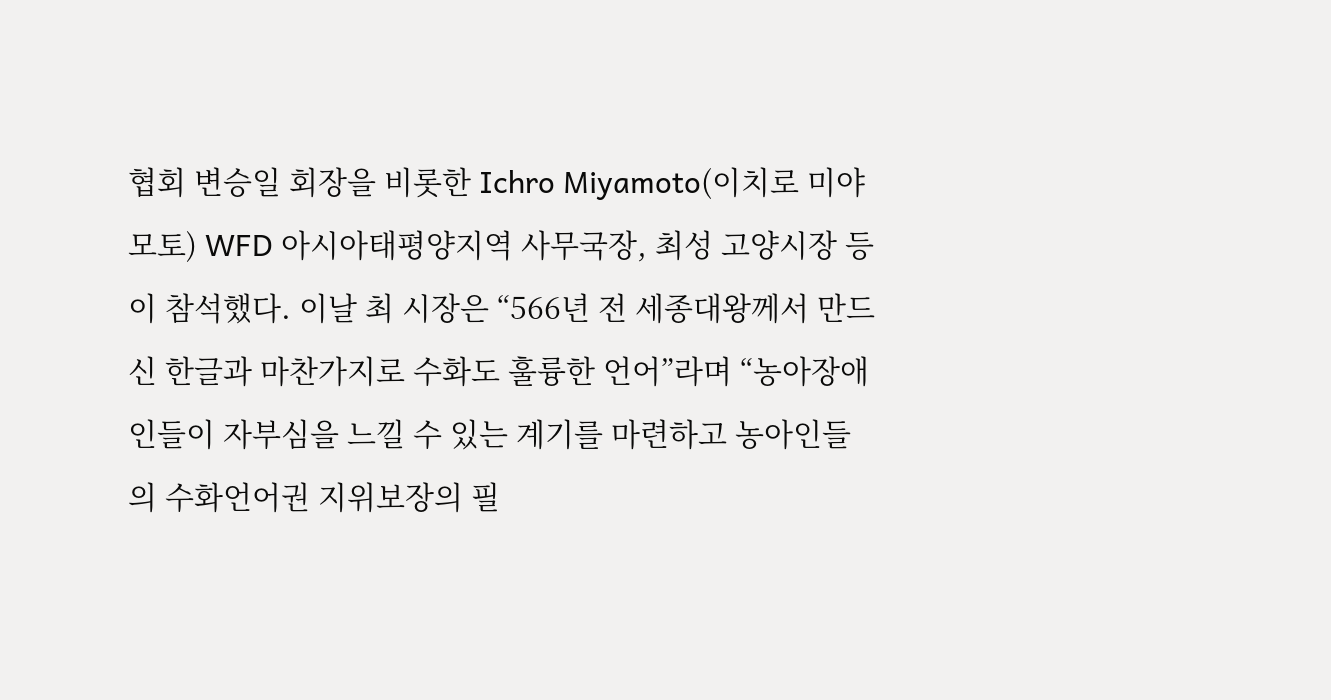협회 변승일 회장을 비롯한 Ichro Miyamoto(이치로 미야모토) WFD 아시아태평양지역 사무국장, 최성 고양시장 등이 참석했다. 이날 최 시장은 “566년 전 세종대왕께서 만드신 한글과 마찬가지로 수화도 훌륭한 언어”라며 “농아장애인들이 자부심을 느낄 수 있는 계기를 마련하고 농아인들의 수화언어권 지위보장의 필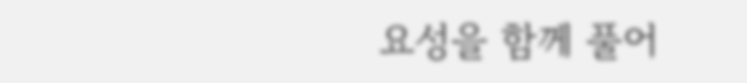요성을 함께 풀어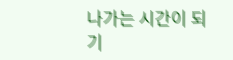나가는 시간이 되기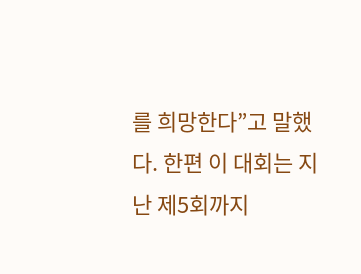를 희망한다”고 말했다. 한편 이 대회는 지난 제5회까지